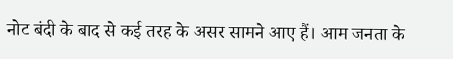नोट बंदी के बाद से कई तरह के असर सामने आए हैं। आम जनता के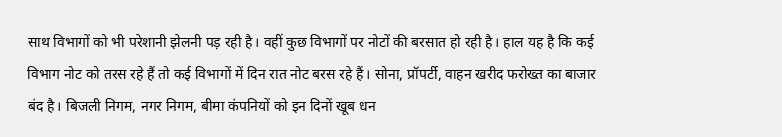साथ विभागों को भी परेशानी झेलनी पड़ रही है। वहीं कुछ विभागों पर नोटों की बरसात हो रही है। हाल यह है कि कई विभाग नोट को तरस रहे हैं तो कई विभागों में दिन रात नोट बरस रहे हैं। सोना, प्रॉपर्टी, वाहन खरीद फरोख्त का बाजार बंद है। बिजली निगम, नगर निगम, बीमा कंपनियों को इन दिनों खूब धन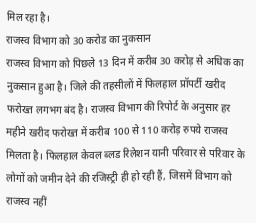मिल रहा है।
राजस्व विभाग को 30 करोड का नुकसान
राजस्व विभाग को पिछले 13 दिन में करीब 30 करोड़ से अधिक का नुकसान हुआ है। जिले की तहसीलों में फिलहाल प्रॉपर्टी खरीद फरोख्त लगभग बंद है। राजस्व विभाग की रिपोर्ट के अनुसार हर महीने खरीद फरोख्त में करीब 100 से 110 करोड़ रुपये राजस्व मिलता है। फिलहाल केवल ब्लड रिलेशन यानी परिवार से परिवार के लोगों को जमीन देने की रजिस्ट्री ही हो रही हैं, जिसमें विभाग को राजस्व नहीं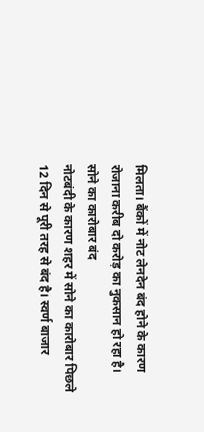मिलता। बैंकों में नोट लेनदेन बंद होने के कारण रोजाना करीब दो करोड़ का नुकसान हो रहा है।
सोने का कारोबार बंद
नोटबंदी के कारण शहर में सोने का कारोबार पिछले 12 दिन से पूरी तरह से बंद है। स्वर्ण बाजार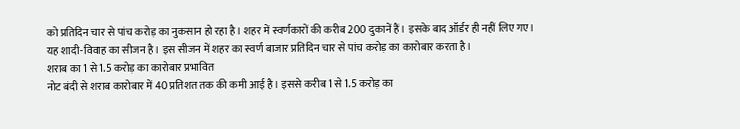को प्रतिदिन चार से पांच करोड़ का नुकसान हो रहा है। शहर में स्वर्णकारों की करीब 200 दुकानें हैं। इसके बाद ऑर्डर ही नहीं लिए गए। यह शादी-विवाह का सीजन है। इस सीजन में शहर का स्वर्ण बाजार प्रतिदिन चार से पांच करोड़ का कारोबार करता है।
शराब का 1 से 1.5 करोड़ का कारोबार प्रभावित
नोट बंदी से शराब कारोबार में 40 प्रतिशत तक की कमी आई है। इससे करीब 1 से 1.5 करोड़ का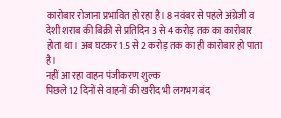कारोबार रोजाना प्रभावित हो रहा है। 8 नवंबर से पहले अंग्रेजी व देशी शराब की बिक्री से प्रतिदिन 3 से 4 करोड़ तक का कारोबार होता था। अब घटकर 1.5 से 2 करोड़ तक का ही कारोबार हो पाता है।
नहीं आ रहा वाहन पंजीकरण शुल्क
पिछले 12 दिनों से वाहनों की खरीद भी लगभग बंद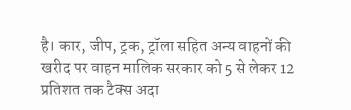है। कार, जीप, ट्रक, ट्रॉला सहित अन्य वाहनों की खरीद पर वाहन मालिक सरकार को 5 से लेकर 12 प्रतिशत तक टैक्स अदा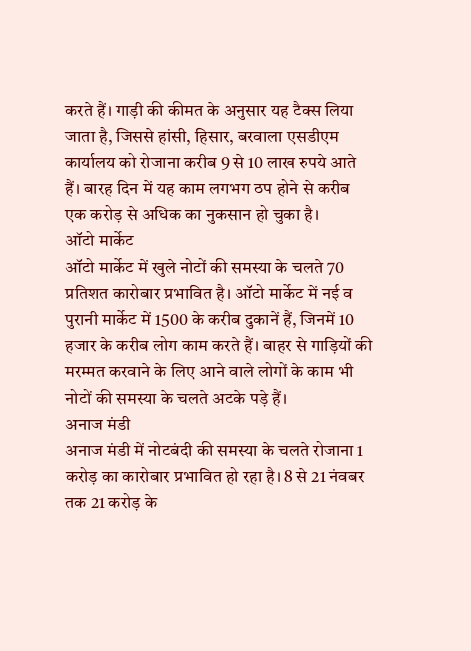करते हैं। गाड़ी की कीमत के अनुसार यह टैक्स लिया जाता है, जिससे हांसी, हिसार, बरवाला एसडीएम कार्यालय को रोजाना करीब 9 से 10 लाख रुपये आते हैं। बारह दिन में यह काम लगभग ठप होने से करीब एक करोड़ से अधिक का नुकसान हो चुका है।
ऑटो मार्केट
ऑटो मार्केट में खुले नोटों की समस्या के चलते 70 प्रतिशत कारोबार प्रभावित है। ऑटो मार्केट में नई व पुरानी मार्केट में 1500 के करीब दुकानें हैं, जिनमें 10 हजार के करीब लोग काम करते हैं। बाहर से गाड़ियों की मरम्मत करवाने के लिए आने वाले लोगों के काम भी नोटों की समस्या के चलते अटके पड़े हैं।
अनाज मंडी
अनाज मंडी में नोटबंदी की समस्या के चलते रोजाना 1 करोड़ का कारोबार प्रभावित हो रहा है। 8 से 21 नंवबर तक 21 करोड़ के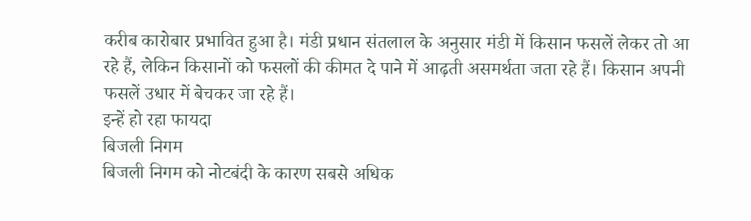करीब कारोबार प्रभावित हुआ है। मंडी प्रधान संतलाल के अनुसार मंडी में किसान फसलें लेकर तो आ रहे हैं, लेकिन किसानों को फसलों की कीमत दे पाने में आढ़ती असमर्थता जता रहे हैं। किसान अपनी फसलें उधार में बेचकर जा रहे हैं।
इन्हें हो रहा फायदा
बिजली निगम
बिजली निगम को नोटबंदी के कारण सबसे अधिक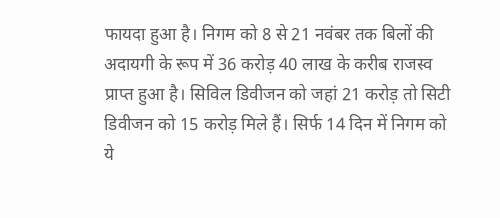फायदा हुआ है। निगम को 8 से 21 नवंबर तक बिलों की अदायगी के रूप में 36 करोड़ 40 लाख के करीब राजस्व प्राप्त हुआ है। सिविल डिवीजन को जहां 21 करोड़ तो सिटी डिवीजन को 15 करोड़ मिले हैं। सिर्फ 14 दिन में निगम को ये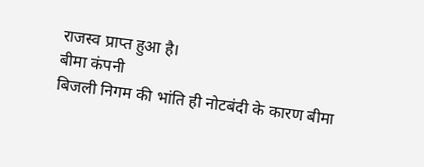राजस्व प्राप्त हुआ है।
बीमा कंपनी
बिजली निगम की भांति ही नोटबंदी के कारण बीमा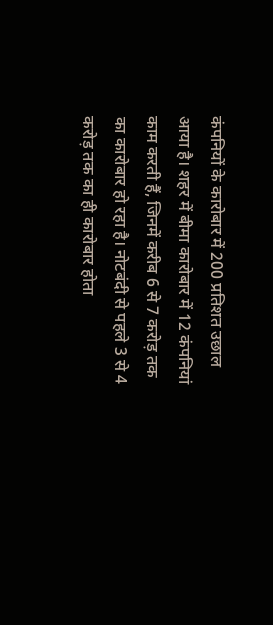कंपनियों के कारोबार में 200 प्रतिशत उछाल आया है। शहर में बीमा कारोबार में 12 कंपनियां काम करती हैं, जिनमें करीब 6 से 7 करोड़ तक का कारोबार हो रहा है। नोटबंदी से पहले 3 से 4 करोड़ तक का ही कारोबार होता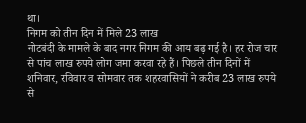था।
निगम को तीन दिन में मिले 23 लाख
नोटबंदी के मामले के बाद नगर निगम की आय बढ़ गई है। हर रोज चार से पांच लाख रुपये लोग जमा करवा रहे हैं। पिछले तीन दिनों में शनिवार, रविवार व सोमवार तक शहरवासियों ने करीब 23 लाख रुपये से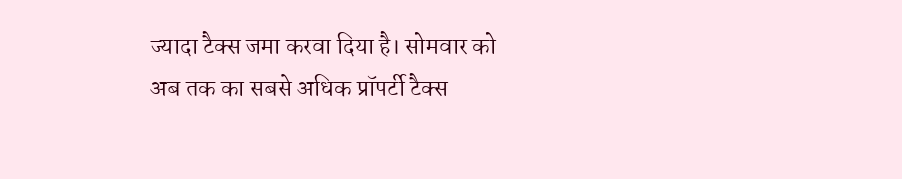ज्यादा टैक्स जमा करवा दिया है। सोमवार को अब तक का सबसे अधिक प्रॉपर्टी टैक्स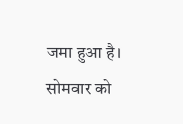जमा हुआ है। सोमवार को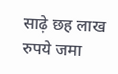साढ़े छह लाख रुपये जमा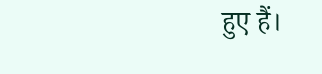हुए हैं।